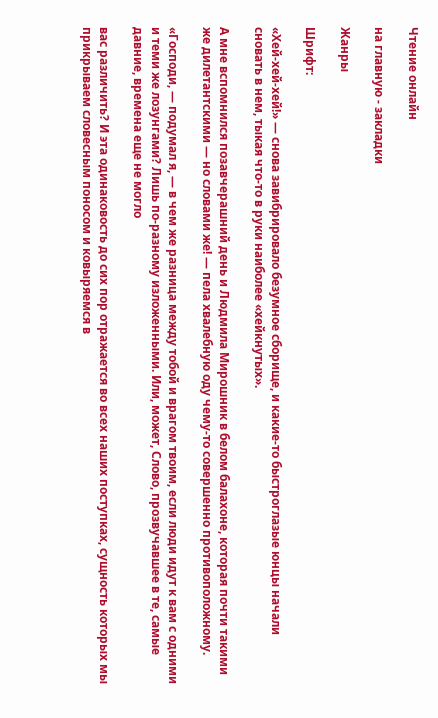Чтение онлайн

на главную - закладки

Жанры

Шрифт:

«Хей-хей-хей!» — снова завибрировало безумное сборище, и какие-то быстроглазые юнцы начали сновать в нем, тыкая что-то в руки наиболее «хейкнутых».

А мне вспомнился позавчерашний день и Людмила Мирошник в белом балахоне, которая почти такими же дилетантскими — но словами же! — пела хвалебную оду чему-то совершенно противоположному.

«Господи, — подумал я, — в чем же разница между тобой и врагом твоим, если люди идут к вам с одними и теми же лозунгами? Лишь по-разному изложенными. Или, может, Слово, прозвучавшее в те, самые давние, времена еще не могло

вас различить? И эта одинаковость до сих пор отражается во всех наших поступках, сущность которых мы прикрываем словесным поносом и ковыряемся в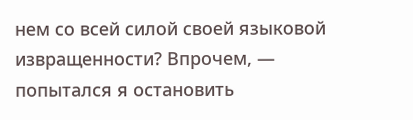нем со всей силой своей языковой извращенности? Впрочем, — попытался я остановить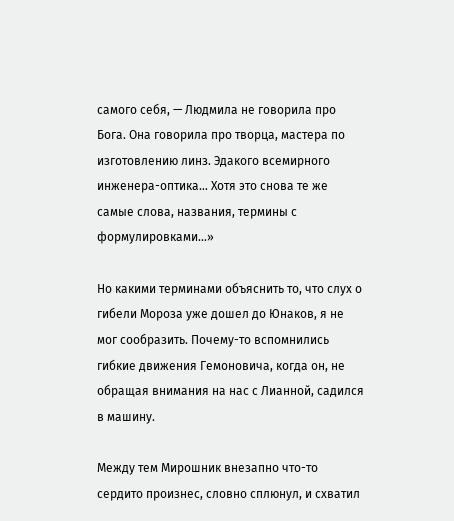самого себя, — Людмила не говорила про Бога. Она говорила про творца, мастера по изготовлению линз. Эдакого всемирного инженера-оптика… Хотя это снова те же самые слова, названия, термины с формулировками…»

Но какими терминами объяснить то, что слух о гибели Мороза уже дошел до Юнаков, я не мог сообразить. Почему-то вспомнились гибкие движения Гемоновича, когда он, не обращая внимания на нас с Лианной, садился в машину.

Между тем Мирошник внезапно что-то сердито произнес, словно сплюнул, и схватил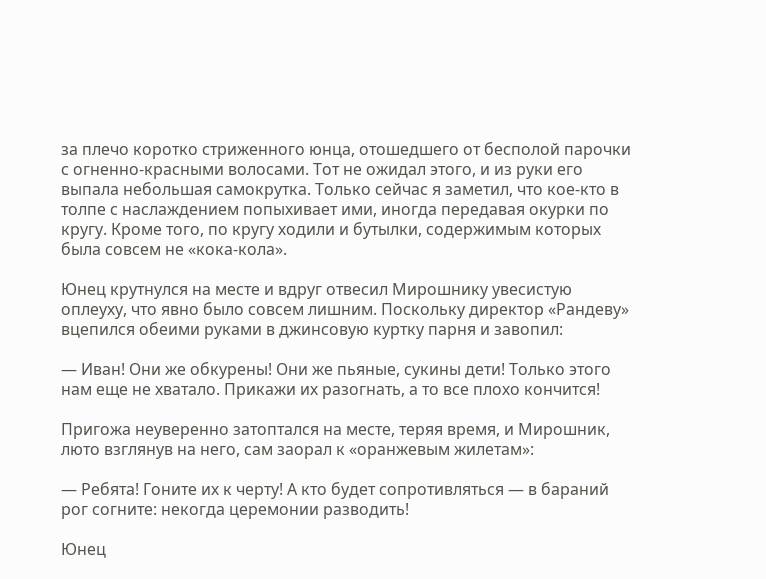за плечо коротко стриженного юнца, отошедшего от бесполой парочки с огненно-красными волосами. Тот не ожидал этого, и из руки его выпала небольшая самокрутка. Только сейчас я заметил, что кое-кто в толпе с наслаждением попыхивает ими, иногда передавая окурки по кругу. Кроме того, по кругу ходили и бутылки, содержимым которых была совсем не «кока-кола».

Юнец крутнулся на месте и вдруг отвесил Мирошнику увесистую оплеуху, что явно было совсем лишним. Поскольку директор «Рандеву» вцепился обеими руками в джинсовую куртку парня и завопил:

— Иван! Они же обкурены! Они же пьяные, сукины дети! Только этого нам еще не хватало. Прикажи их разогнать, а то все плохо кончится!

Пригожа неуверенно затоптался на месте, теряя время, и Мирошник, люто взглянув на него, сам заорал к «оранжевым жилетам»:

— Ребята! Гоните их к черту! А кто будет сопротивляться — в бараний рог согните: некогда церемонии разводить!

Юнец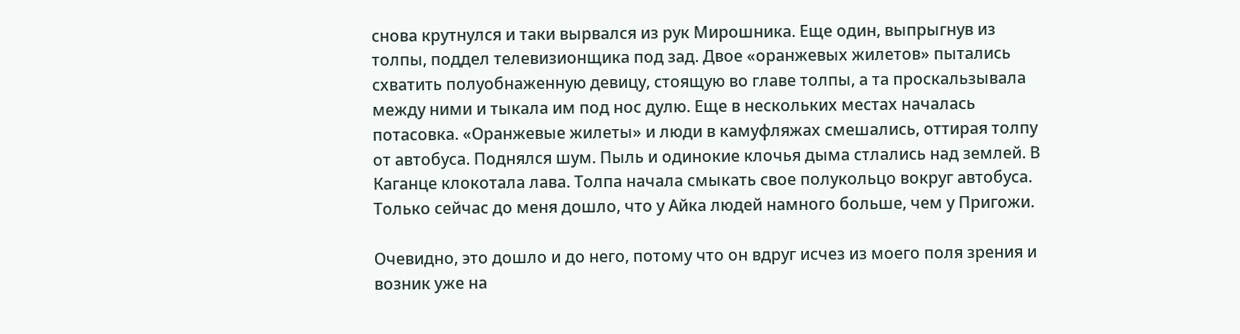снова крутнулся и таки вырвался из рук Мирошника. Еще один, выпрыгнув из толпы, поддел телевизионщика под зад. Двое «оранжевых жилетов» пытались схватить полуобнаженную девицу, стоящую во главе толпы, а та проскальзывала между ними и тыкала им под нос дулю. Еще в нескольких местах началась потасовка. «Оранжевые жилеты» и люди в камуфляжах смешались, оттирая толпу от автобуса. Поднялся шум. Пыль и одинокие клочья дыма стлались над землей. В Каганце клокотала лава. Толпа начала смыкать свое полукольцо вокруг автобуса. Только сейчас до меня дошло, что у Айка людей намного больше, чем у Пригожи.

Очевидно, это дошло и до него, потому что он вдруг исчез из моего поля зрения и возник уже на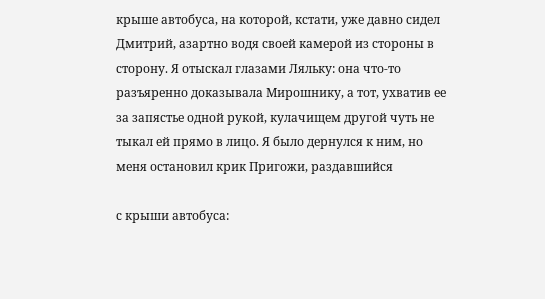крыше автобуса, на которой, кстати, уже давно сидел Дмитрий, азартно водя своей камерой из стороны в сторону. Я отыскал глазами Ляльку: она что-то разъяренно доказывала Мирошнику, а тот, ухватив ее за запястье одной рукой, кулачищем другой чуть не тыкал ей прямо в лицо. Я было дернулся к ним, но меня остановил крик Пригожи, раздавшийся

с крыши автобуса: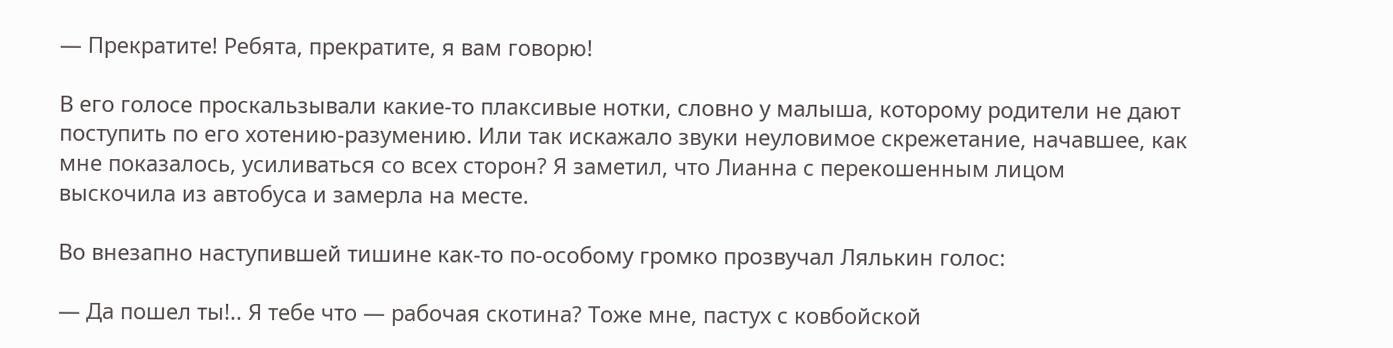— Прекратите! Ребята, прекратите, я вам говорю!

В его голосе проскальзывали какие-то плаксивые нотки, словно у малыша, которому родители не дают поступить по его хотению-разумению. Или так искажало звуки неуловимое скрежетание, начавшее, как мне показалось, усиливаться со всех сторон? Я заметил, что Лианна с перекошенным лицом выскочила из автобуса и замерла на месте.

Во внезапно наступившей тишине как-то по-особому громко прозвучал Лялькин голос:

— Да пошел ты!.. Я тебе что — рабочая скотина? Тоже мне, пастух с ковбойской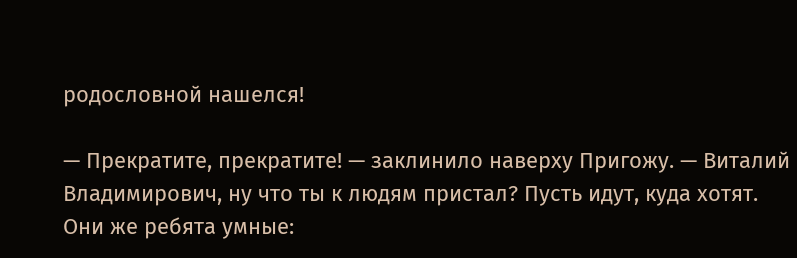родословной нашелся!

— Прекратите, прекратите! — заклинило наверху Пригожу. — Виталий Владимирович, ну что ты к людям пристал? Пусть идут, куда хотят. Они же ребята умные: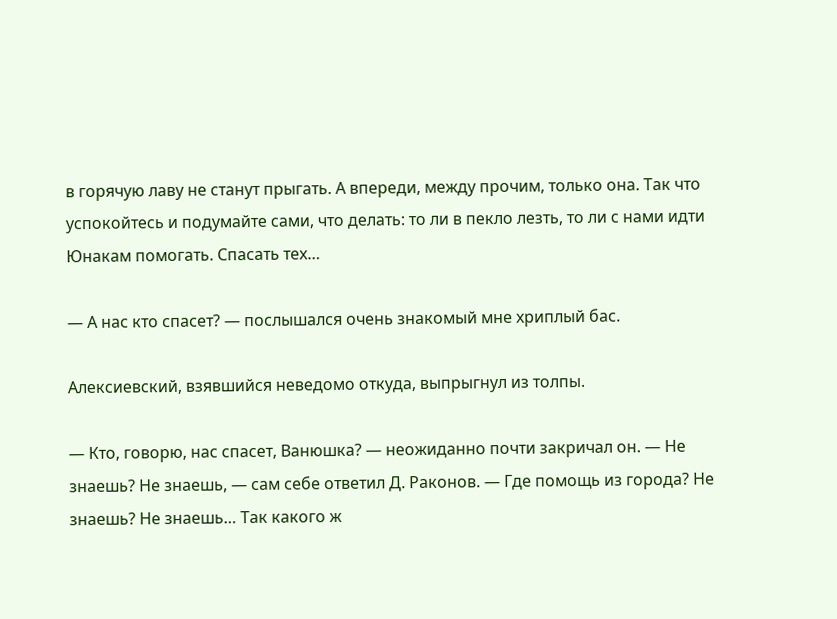в горячую лаву не станут прыгать. А впереди, между прочим, только она. Так что успокойтесь и подумайте сами, что делать: то ли в пекло лезть, то ли с нами идти Юнакам помогать. Спасать тех…

— А нас кто спасет? — послышался очень знакомый мне хриплый бас.

Алексиевский, взявшийся неведомо откуда, выпрыгнул из толпы.

— Кто, говорю, нас спасет, Ванюшка? — неожиданно почти закричал он. — Не знаешь? Не знаешь, — сам себе ответил Д. Раконов. — Где помощь из города? Не знаешь? Не знаешь… Так какого ж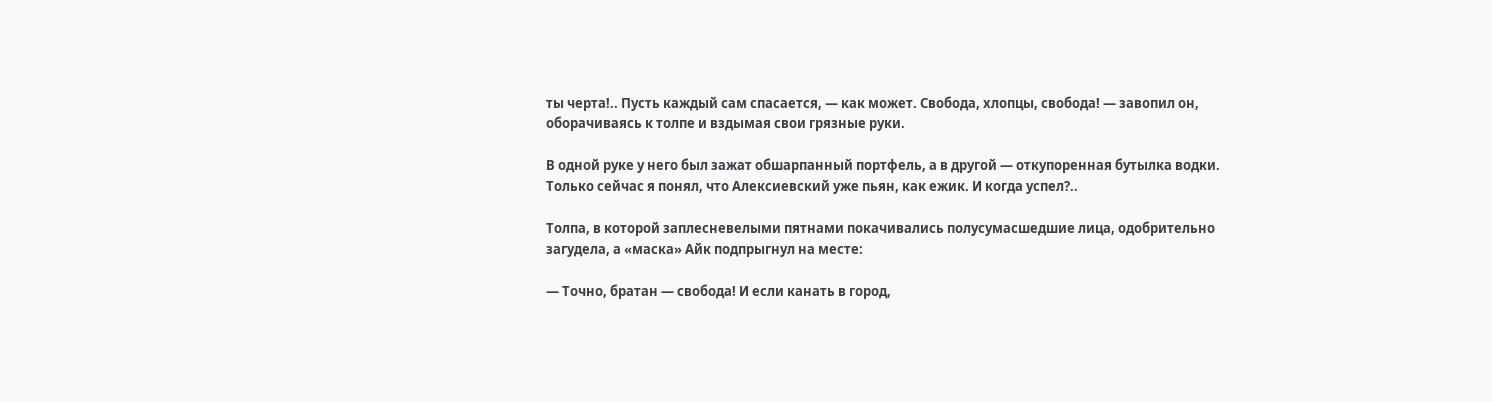ты черта!.. Пусть каждый сам спасается, — как может. Свобода, хлопцы, свобода! — завопил он, оборачиваясь к толпе и вздымая свои грязные руки.

В одной руке у него был зажат обшарпанный портфель, а в другой — откупоренная бутылка водки. Только сейчас я понял, что Алексиевский уже пьян, как ежик. И когда успел?..

Толпа, в которой заплесневелыми пятнами покачивались полусумасшедшие лица, одобрительно загудела, а «маска» Айк подпрыгнул на месте:

— Точно, братан — свобода! И если канать в город,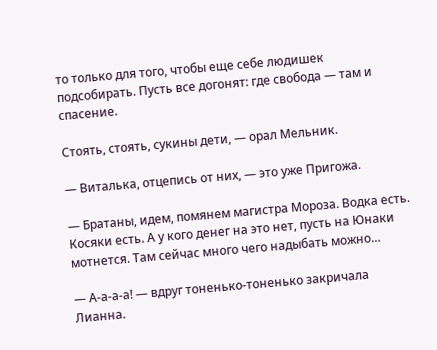то только для того, чтобы еще себе людишек подсобирать. Пусть все догонят: где свобода — там и спасение.

Стоять, стоять, сукины дети, — орал Мельник.

— Виталька, отцепись от них, — это уже Пригожа.

— Братаны, идем, помянем магистра Мороза. Водка есть. Косяки есть. А у кого денег на это нет, пусть на Юнаки мотнется. Там сейчас много чего надыбать можно…

— А-а-а-а! — вдруг тоненько-тоненько закричала Лианна.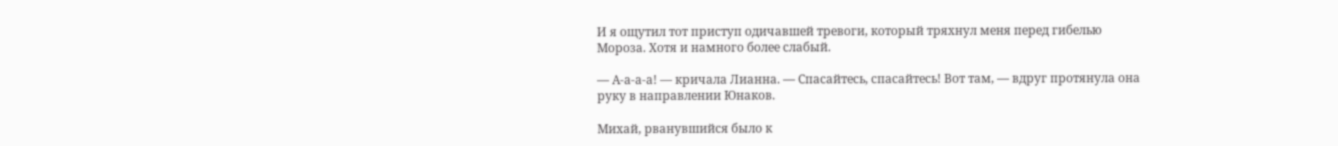И я ощутил тот приступ одичавшей тревоги, который тряхнул меня перед гибелью Мороза. Хотя и намного более слабый.

— А-а-а-а! — кричала Лианна. — Спасайтесь, спасайтесь! Вот там, — вдруг протянула она руку в направлении Юнаков.

Михай, рванувшийся было к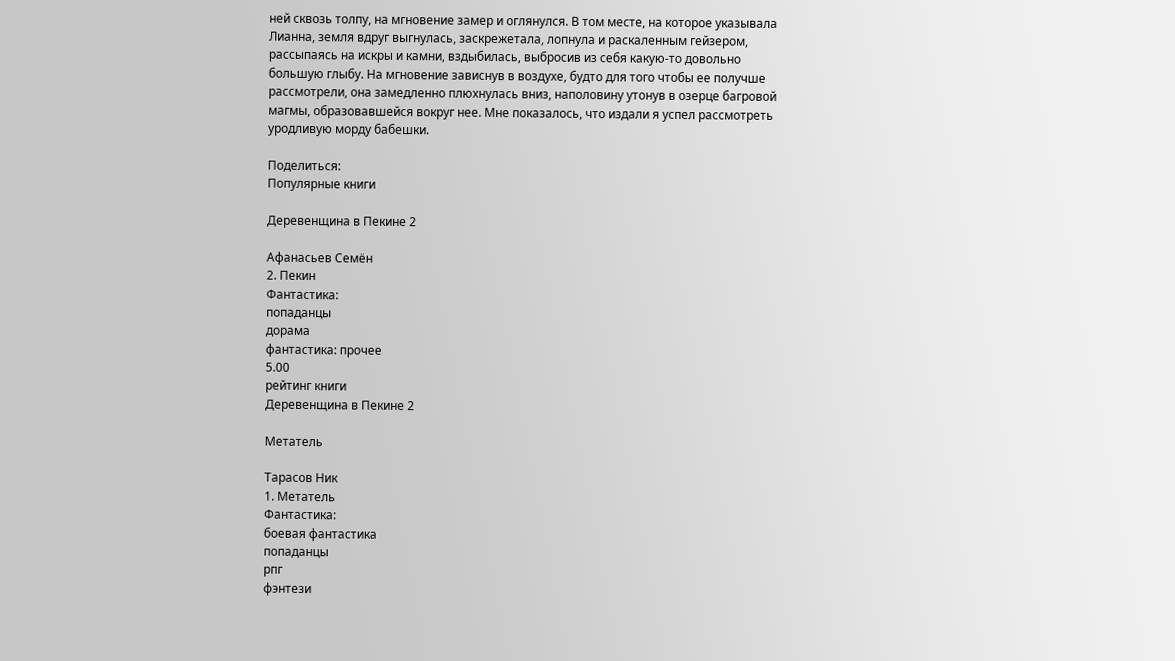ней сквозь толпу, на мгновение замер и оглянулся. В том месте, на которое указывала Лианна, земля вдруг выгнулась, заскрежетала, лопнула и раскаленным гейзером, рассыпаясь на искры и камни, вздыбилась, выбросив из себя какую-то довольно большую глыбу. На мгновение зависнув в воздухе, будто для того чтобы ее получше рассмотрели, она замедленно плюхнулась вниз, наполовину утонув в озерце багровой магмы, образовавшейся вокруг нее. Мне показалось, что издали я успел рассмотреть уродливую морду бабешки.

Поделиться:
Популярные книги

Деревенщина в Пекине 2

Афанасьев Семён
2. Пекин
Фантастика:
попаданцы
дорама
фантастика: прочее
5.00
рейтинг книги
Деревенщина в Пекине 2

Метатель

Тарасов Ник
1. Метатель
Фантастика:
боевая фантастика
попаданцы
рпг
фэнтези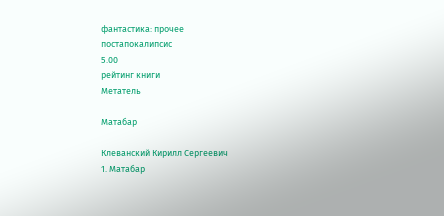фантастика: прочее
постапокалипсис
5.00
рейтинг книги
Метатель

Матабар

Клеванский Кирилл Сергеевич
1. Матабар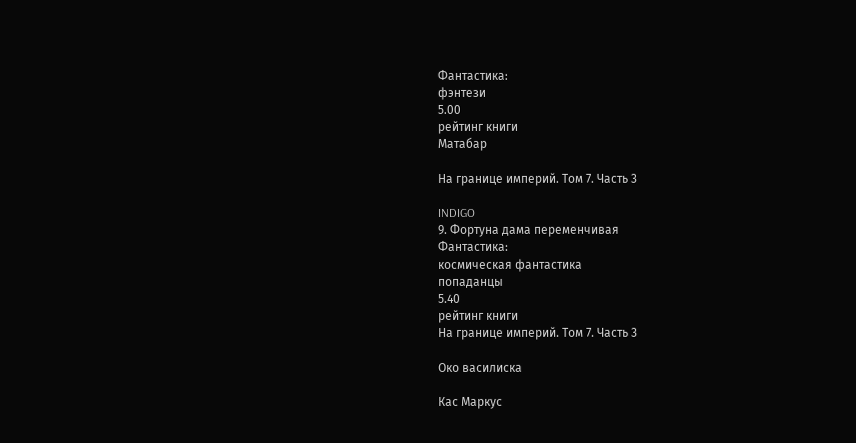Фантастика:
фэнтези
5.00
рейтинг книги
Матабар

На границе империй. Том 7. Часть 3

INDIGO
9. Фортуна дама переменчивая
Фантастика:
космическая фантастика
попаданцы
5.40
рейтинг книги
На границе империй. Том 7. Часть 3

Око василиска

Кас Маркус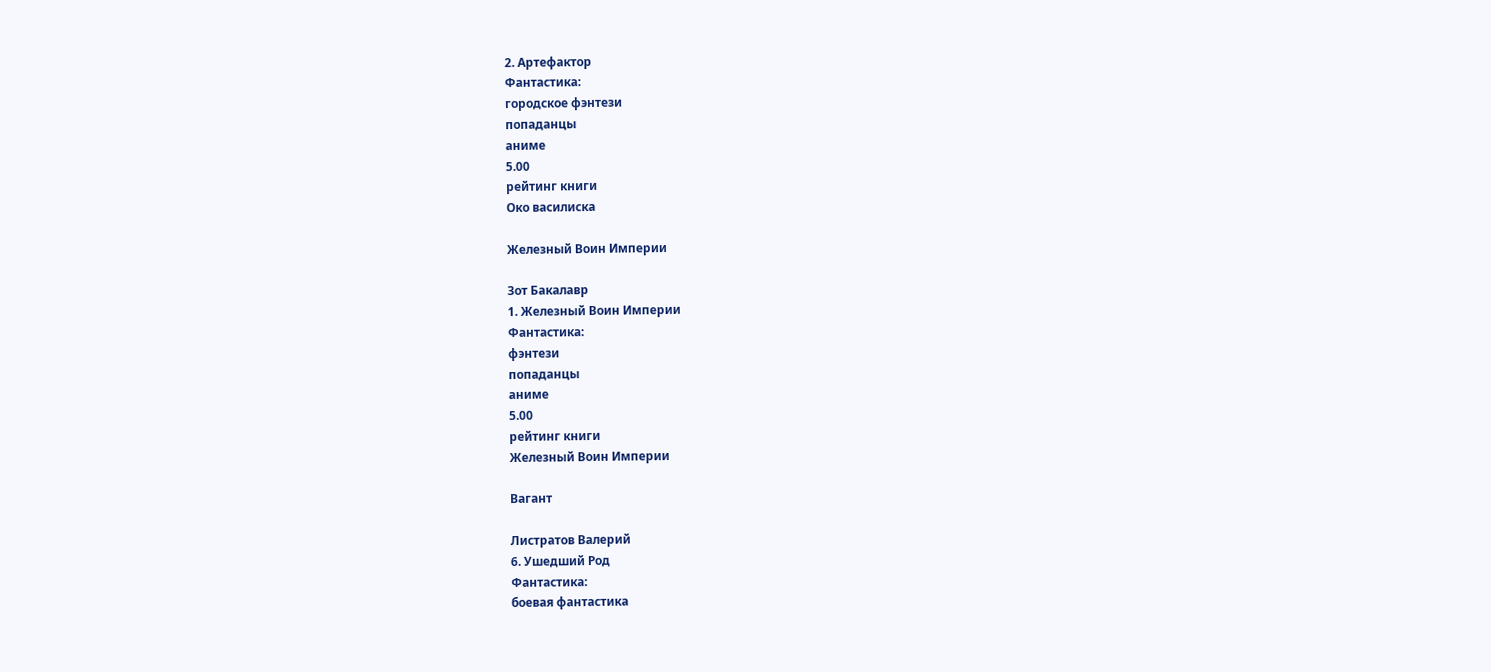2. Артефактор
Фантастика:
городское фэнтези
попаданцы
аниме
5.00
рейтинг книги
Око василиска

Железный Воин Империи

Зот Бакалавр
1. Железный Воин Империи
Фантастика:
фэнтези
попаданцы
аниме
5.00
рейтинг книги
Железный Воин Империи

Вагант

Листратов Валерий
6. Ушедший Род
Фантастика:
боевая фантастика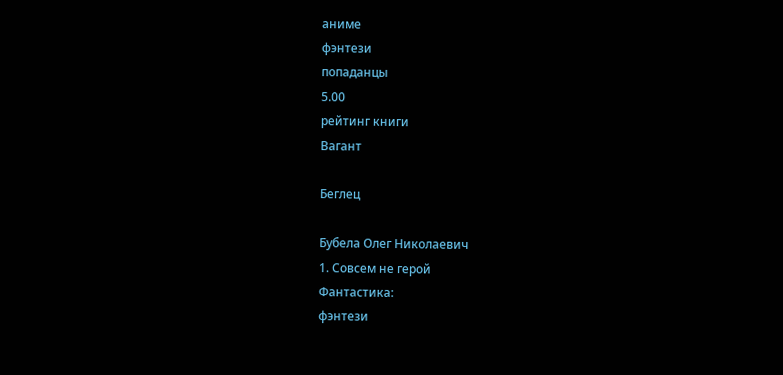аниме
фэнтези
попаданцы
5.00
рейтинг книги
Вагант

Беглец

Бубела Олег Николаевич
1. Совсем не герой
Фантастика:
фэнтези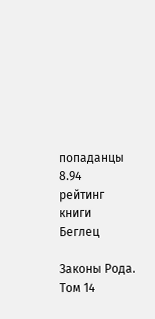попаданцы
8.94
рейтинг книги
Беглец

Законы Рода. Том 14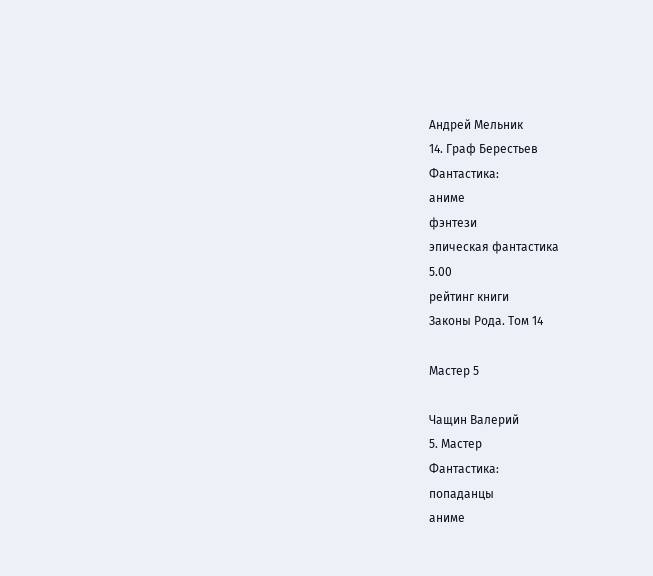Андрей Мельник
14. Граф Берестьев
Фантастика:
аниме
фэнтези
эпическая фантастика
5.00
рейтинг книги
Законы Рода. Том 14

Мастер 5

Чащин Валерий
5. Мастер
Фантастика:
попаданцы
аниме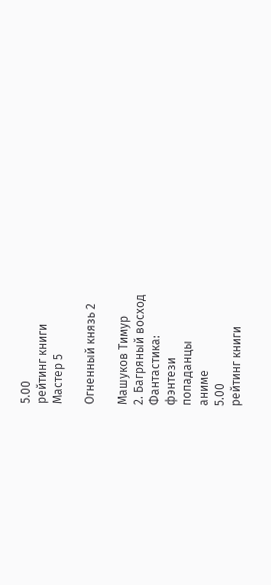5.00
рейтинг книги
Мастер 5

Огненный князь 2

Машуков Тимур
2. Багряный восход
Фантастика:
фэнтези
попаданцы
аниме
5.00
рейтинг книги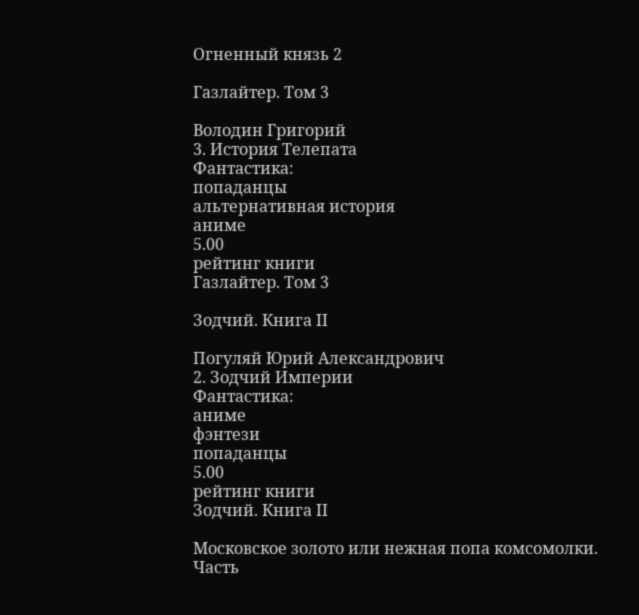Огненный князь 2

Газлайтер. Том 3

Володин Григорий
3. История Телепата
Фантастика:
попаданцы
альтернативная история
аниме
5.00
рейтинг книги
Газлайтер. Том 3

Зодчий. Книга II

Погуляй Юрий Александрович
2. Зодчий Империи
Фантастика:
аниме
фэнтези
попаданцы
5.00
рейтинг книги
Зодчий. Книга II

Московское золото или нежная попа комсомолки. Часть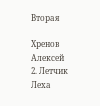Вторая

Хренов Алексей
2. Летчик Леха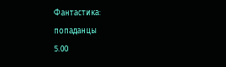Фантастика:
попаданцы
5.00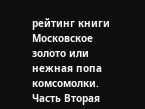рейтинг книги
Московское золото или нежная попа комсомолки. Часть Вторая